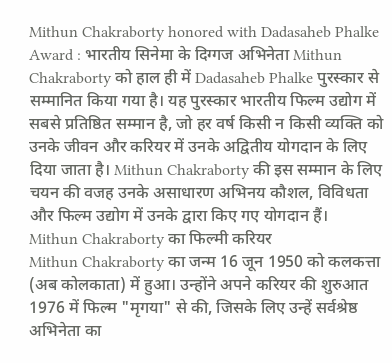Mithun Chakraborty honored with Dadasaheb Phalke Award : भारतीय सिनेमा के दिग्गज अभिनेता Mithun Chakraborty को हाल ही में Dadasaheb Phalke पुरस्कार से सम्मानित किया गया है। यह पुरस्कार भारतीय फिल्म उद्योग में सबसे प्रतिष्ठित सम्मान है, जो हर वर्ष किसी न किसी व्यक्ति को उनके जीवन और करियर में उनके अद्वितीय योगदान के लिए दिया जाता है। Mithun Chakraborty की इस सम्मान के लिए चयन की वजह उनके असाधारण अभिनय कौशल, विविधता और फिल्म उद्योग में उनके द्वारा किए गए योगदान हैं।
Mithun Chakraborty का फिल्मी करियर
Mithun Chakraborty का जन्म 16 जून 1950 को कलकत्ता (अब कोलकाता) में हुआ। उन्होंने अपने करियर की शुरुआत 1976 में फिल्म "मृगया" से की, जिसके लिए उन्हें सर्वश्रेष्ठ अभिनेता का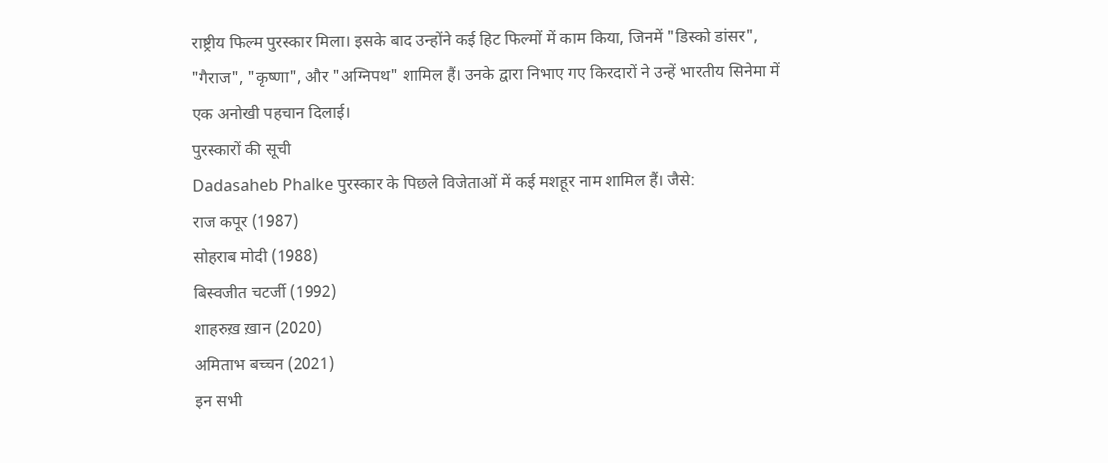राष्ट्रीय फिल्म पुरस्कार मिला। इसके बाद उन्होंने कई हिट फिल्मों में काम किया, जिनमें "डिस्को डांसर", "गैराज", "कृष्णा", और "अग्निपथ" शामिल हैं। उनके द्वारा निभाए गए किरदारों ने उन्हें भारतीय सिनेमा में एक अनोखी पहचान दिलाई।
पुरस्कारों की सूची
Dadasaheb Phalke पुरस्कार के पिछले विजेताओं में कई मशहूर नाम शामिल हैं। जैसे:
राज कपूर (1987)
सोहराब मोदी (1988)
बिस्वजीत चटर्जी (1992)
शाहरुख़ ख़ान (2020)
अमिताभ बच्चन (2021)
इन सभी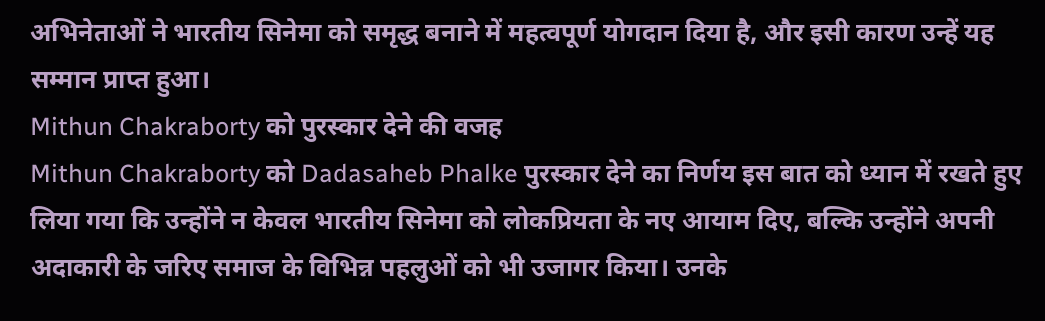अभिनेताओं ने भारतीय सिनेमा को समृद्ध बनाने में महत्वपूर्ण योगदान दिया है, और इसी कारण उन्हें यह सम्मान प्राप्त हुआ।
Mithun Chakraborty को पुरस्कार देने की वजह
Mithun Chakraborty को Dadasaheb Phalke पुरस्कार देने का निर्णय इस बात को ध्यान में रखते हुए लिया गया कि उन्होंने न केवल भारतीय सिनेमा को लोकप्रियता के नए आयाम दिए, बल्कि उन्होंने अपनी अदाकारी के जरिए समाज के विभिन्न पहलुओं को भी उजागर किया। उनके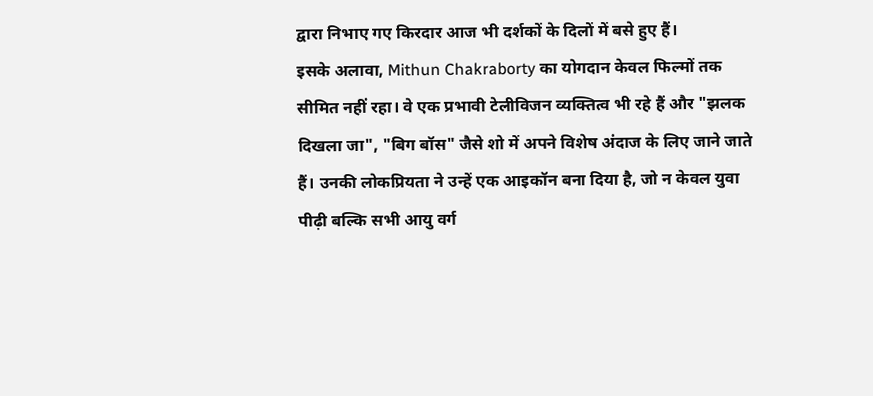द्वारा निभाए गए किरदार आज भी दर्शकों के दिलों में बसे हुए हैं।
इसके अलावा, Mithun Chakraborty का योगदान केवल फिल्मों तक सीमित नहीं रहा। वे एक प्रभावी टेलीविजन व्यक्तित्व भी रहे हैं और "झलक दिखला जा", "बिग बॉस" जैसे शो में अपने विशेष अंदाज के लिए जाने जाते हैं। उनकी लोकप्रियता ने उन्हें एक आइकॉन बना दिया है, जो न केवल युवा पीढ़ी बल्कि सभी आयु वर्ग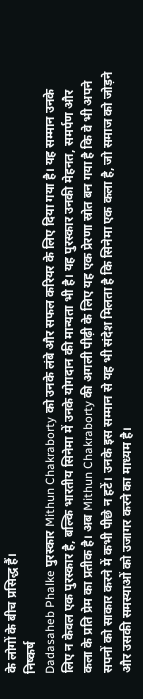के लोगों के बीच प्रसिद्ध हैं।
निष्कर्ष
Dadasaheb Phalke पुरस्कार Mithun Chakraborty को उनके लंबे और सफल करियर के लिए दिया गया है। यह सम्मान उनके लिए न केवल एक पुरस्कार है, बल्कि भारतीय सिनेमा में उनके योगदान की मान्यता भी है। यह पुरस्कार उनकी मेहनत, समर्पण और कला के प्रति प्रेम का प्रतीक है। अब Mithun Chakraborty की अगली पीढ़ी के लिए यह एक प्रेरणा स्रोत बन गया है कि वे भी अपने सपनों को साकार करने में कभी पीछे न हटें। उनके इस सम्मान से यह भी संदेश मिलता है कि सिनेमा एक कला है, जो समाज को जोड़ने और उसकी समस्याओं को उजागर करने का माध्यम है।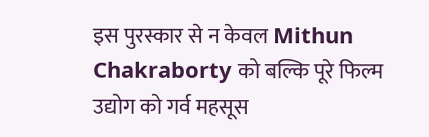इस पुरस्कार से न केवल Mithun Chakraborty को बल्कि पूरे फिल्म उद्योग को गर्व महसूस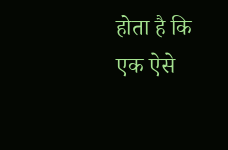होता है कि एक ऐसे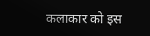कलाकार को इस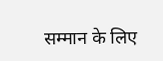सम्मान के लिए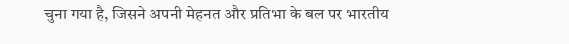चुना गया है, जिसने अपनी मेहनत और प्रतिभा के बल पर भारतीय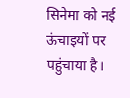सिनेमा को नई ऊंचाइयों पर पहुंचाया है।